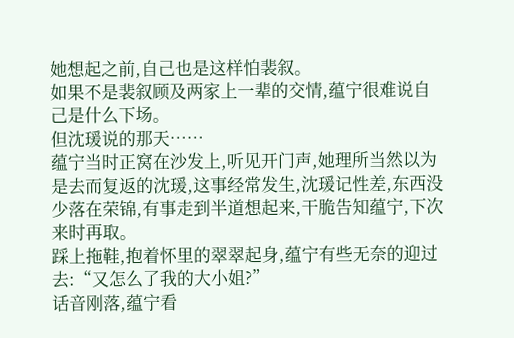她想起之前,自己也是这样怕裴叙。
如果不是裴叙顾及两家上一辈的交情,蕴宁很难说自己是什么下场。
但沈瑗说的那天……
蕴宁当时正窝在沙发上,听见开门声,她理所当然以为是去而复返的沈瑗,这事经常发生,沈瑗记性差,东西没少落在荣锦,有事走到半道想起来,干脆告知蕴宁,下次来时再取。
踩上拖鞋,抱着怀里的翠翠起身,蕴宁有些无奈的迎过去:“又怎么了我的大小姐?”
话音刚落,蕴宁看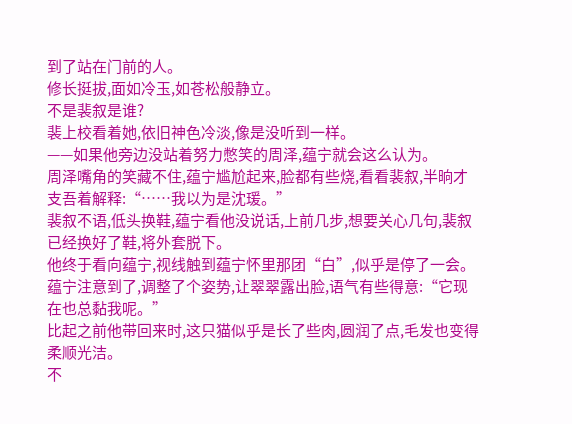到了站在门前的人。
修长挺拔,面如冷玉,如苍松般静立。
不是裴叙是谁?
裴上校看着她,依旧神色冷淡,像是没听到一样。
——如果他旁边没站着努力憋笑的周泽,蕴宁就会这么认为。
周泽嘴角的笑藏不住,蕴宁尴尬起来,脸都有些烧,看看裴叙,半晌才支吾着解释:“……我以为是沈瑗。”
裴叙不语,低头换鞋,蕴宁看他没说话,上前几步,想要关心几句,裴叙已经换好了鞋,将外套脱下。
他终于看向蕴宁,视线触到蕴宁怀里那团“白”,似乎是停了一会。
蕴宁注意到了,调整了个姿势,让翠翠露出脸,语气有些得意:“它现在也总黏我呢。”
比起之前他带回来时,这只猫似乎是长了些肉,圆润了点,毛发也变得柔顺光洁。
不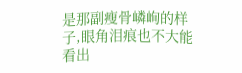是那副瘦骨嶙峋的样子,眼角泪痕也不大能看出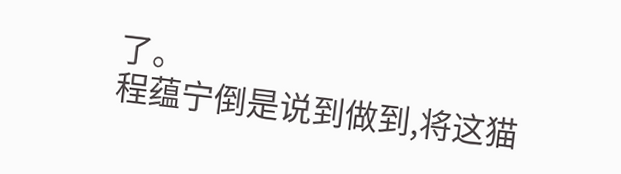了。
程蕴宁倒是说到做到,将这猫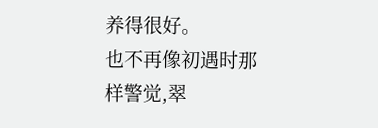养得很好。
也不再像初遇时那样警觉,翠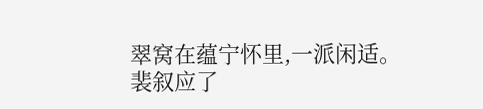翠窝在蕴宁怀里,一派闲适。
裴叙应了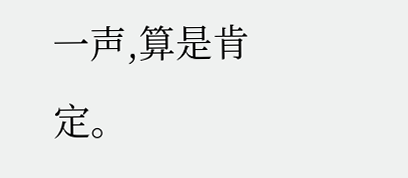一声,算是肯定。